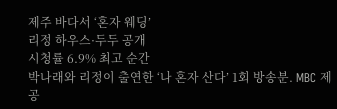제주 바다서 ‘혼자 웨딩’
리정 하우스·두두 공개
시청률 6.9% 최고 순간
박나래와 리정이 출연한 ‘나 혼자 산다’ 1회 방송분. MBC 제공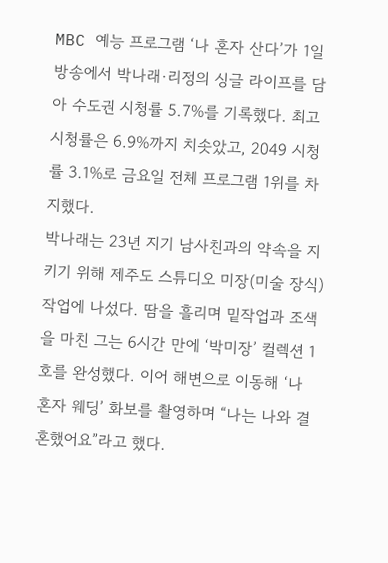MBC 예능 프로그램 ‘나 혼자 산다’가 1일 방송에서 박나래·리정의 싱글 라이프를 담아 수도권 시청률 5.7%를 기록했다. 최고 시청률은 6.9%까지 치솟았고, 2049 시청률 3.1%로 금요일 전체 프로그램 1위를 차지했다.
박나래는 23년 지기 남사친과의 약속을 지키기 위해 제주도 스튜디오 미장(미술 장식) 작업에 나섰다. 땀을 흘리며 밑작업과 조색을 마친 그는 6시간 만에 ‘박미장’ 컬렉션 1호를 완성했다. 이어 해변으로 이동해 ‘나 혼자 웨딩’ 화보를 촬영하며 “나는 나와 결혼했어요”라고 했다.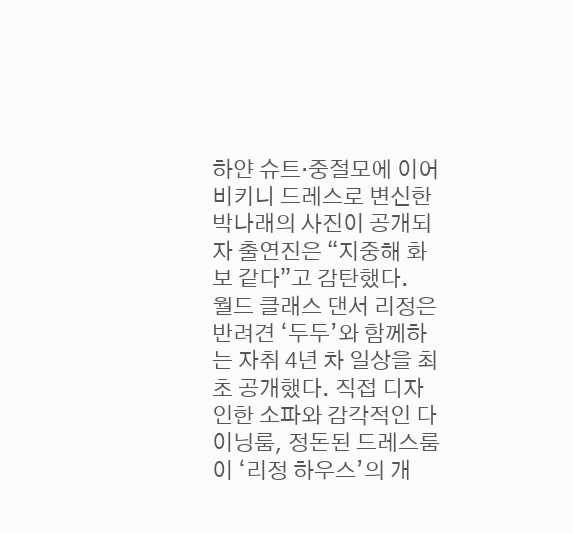하얀 슈트·중절모에 이어 비키니 드레스로 변신한 박나래의 사진이 공개되자 출연진은 “지중해 화보 같다”고 감탄했다.
월드 클래스 댄서 리정은 반려견 ‘두두’와 함께하는 자취 4년 차 일상을 최초 공개했다. 직접 디자인한 소파와 감각적인 다이닝룸, 정돈된 드레스룸이 ‘리정 하우스’의 개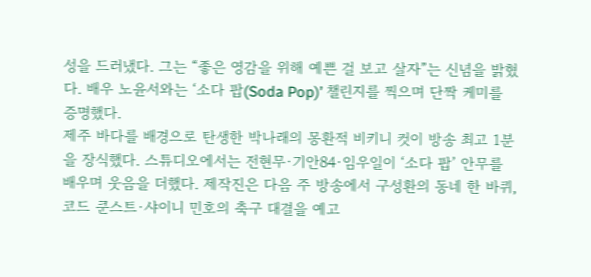성을 드러냈다. 그는 “좋은 영감을 위해 예쁜 걸 보고 살자”는 신념을 밝혔다. 배우 노윤서와는 ‘소다 팝(Soda Pop)’ 챌린지를 찍으며 단짝 케미를 증명했다.
제주 바다를 배경으로 탄생한 박나래의 몽환적 비키니 컷이 방송 최고 1분을 장식했다. 스튜디오에서는 전현무·기안84·임우일이 ‘소다 팝’ 안무를 배우며 웃음을 더했다. 제작진은 다음 주 방송에서 구성환의 동네 한 바퀴, 코드 쿤스트·샤이니 민호의 축구 대결을 예고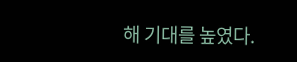해 기대를 높였다.